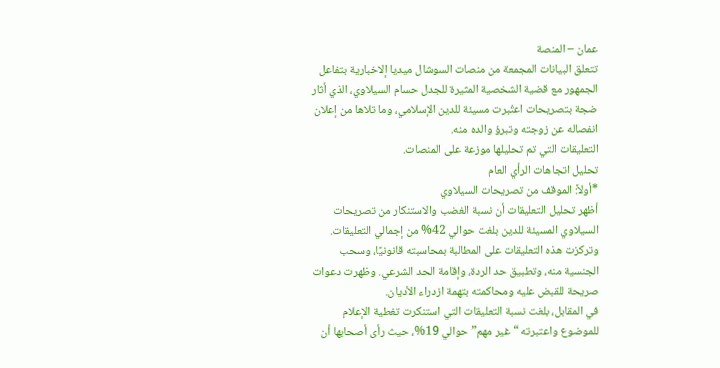عمان – المنصة
تتعلق البيانات المجمعة من منصات السوشال ميديا إلاخبارية بتفاعل الجمهور مع قضية الشخصية المثيرة للجدل حسام السيلاوي، الذي أثار ضجة بتصريحات اعتُبرت مسيئة للدين الإسلامي، وما تلاها من إعلان انفصاله عن زوجته وتبرؤ والده منه.
التعليقات التي تم تحليلها موزعة على المنصات.
تحليل اتجاهات الرأي العام
*أولاً: الموقف من تصريحات السيلاوي
أظهر تحليل التعليقات أن نسبة الغضب والاستنكار من تصريحات السيلاوي المسيئة للدين بلغت حوالي 42% من إجمالي التعليقات. وتركزت هذه التعليقات على المطالبة بمحاسبته قانونيًا، وسحب الجنسية منه، وتطبيق حد الردة، وإقامة الحد الشرعي. وظهرت دعوات صريحة للقبض عليه ومحاكمته بتهمة ازدراء الأديان.
في المقابل، بلغت نسبة التعليقات التي استنكرت تغطية الإعلام للموضوع واعتبرته “غير مهم” حوالي 19%، حيث رأى أصحابها أن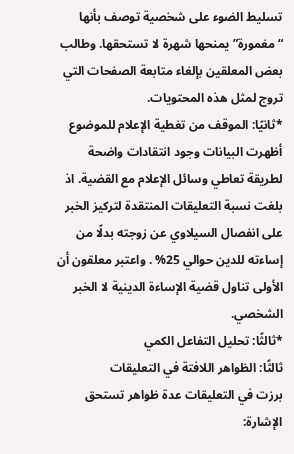تسليط الضوء على شخصية توصف بأنها “مغمورة” يمنحها شهرة لا تستحقها. وطالب بعض المعلقين بإلغاء متابعة الصفحات التي تروج لمثل هذه المحتويات.
*ثانيًا: الموقف من تغطية الإعلام للموضوع
أظهرت البيانات وجود انتقادات واضحة لطريقة تعاطي وسائل الإعلام مع القضية. اذ بلغت نسبة التعليقات المنتقدة لتركيز الخبر على انفصال السيلاوي عن زوجته بدلًا من إساءته للدين حوالي 25% . واعتبر معلقون أن الأولى تناول قضية الإساءة الدينية لا الخبر الشخصي.
*ثالثًا: تحليل التفاعل الكمي
ثالثًا: الظواهر اللافتة في التعليقات
برزت في التعليقات عدة ظواهر تستحق الإشارة: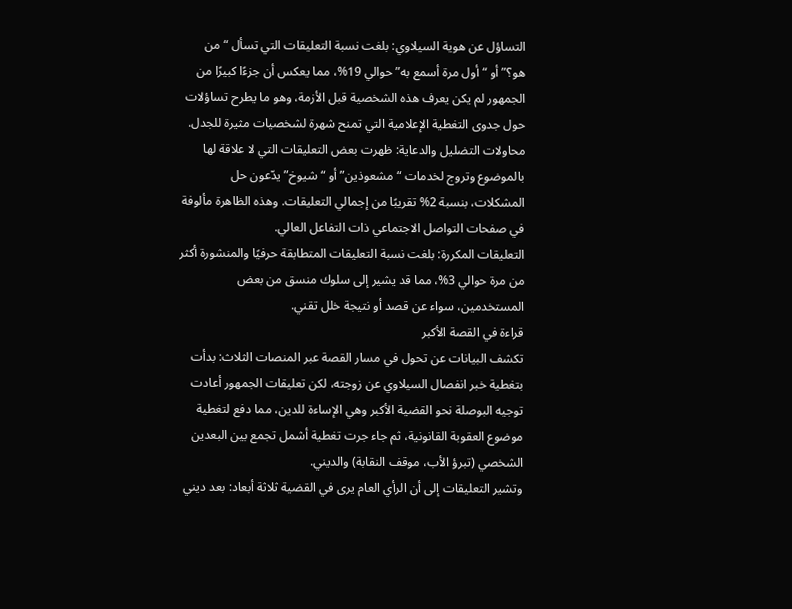التساؤل عن هوية السيلاوي: بلغت نسبة التعليقات التي تسأل “من هو؟” أو “أول مرة أسمع به” حوالي 19%، مما يعكس أن جزءًا كبيرًا من الجمهور لم يكن يعرف هذه الشخصية قبل الأزمة، وهو ما يطرح تساؤلات حول جدوى التغطية الإعلامية التي تمنح شهرة لشخصيات مثيرة للجدل.
محاولات التضليل والدعاية: ظهرت بعض التعليقات التي لا علاقة لها بالموضوع وتروج لخدمات “مشعوذين” أو “شيوخ” يدّعون حل المشكلات، بنسبة 2% تقريبًا من إجمالي التعليقات. وهذه الظاهرة مألوفة في صفحات التواصل الاجتماعي ذات التفاعل العالي.
التعليقات المكررة: بلغت نسبة التعليقات المتطابقة حرفيًا والمنشورة أكثر من مرة حوالي 3%، مما قد يشير إلى سلوك منسق من بعض المستخدمين، سواء عن قصد أو نتيجة خلل تقني.
قراءة في القصة الأكبر
تكشف البيانات عن تحول في مسار القصة عبر المنصات الثلاث: بدأت بتغطية خبر انفصال السيلاوي عن زوجته، لكن تعليقات الجمهور أعادت توجيه البوصلة نحو القضية الأكبر وهي الإساءة للدين، مما دفع لتغطية موضوع العقوبة القانونية، ثم جاء جرت تغطية أشمل تجمع بين البعدين الشخصي (تبرؤ الأب، موقف النقابة) والديني.
وتشير التعليقات إلى أن الرأي العام يرى في القضية ثلاثة أبعاد: بعد ديني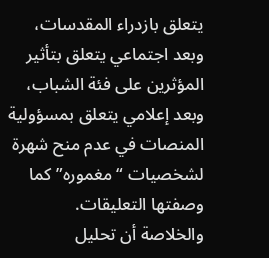يتعلق بازدراء المقدسات، وبعد اجتماعي يتعلق بتأثير المؤثرين على فئة الشباب، وبعد إعلامي يتعلق بمسؤولية المنصات في عدم منح شهرة لشخصيات “مغموره” كما وصفتها التعليقات.
والخلاصة أن تحليل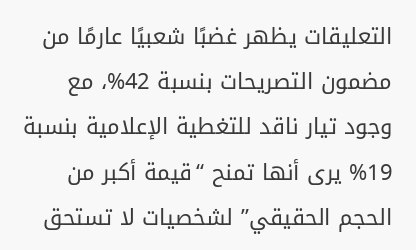التعليقات يظهر غضبًا شعبيًا عارمًا من مضمون التصريحات بنسبة 42%، مع وجود تيار ناقد للتغطية الإعلامية بنسبة 19% يرى أنها تمنح “قيمة أكبر من الحجم الحقيقي” لشخصيات لا تستحق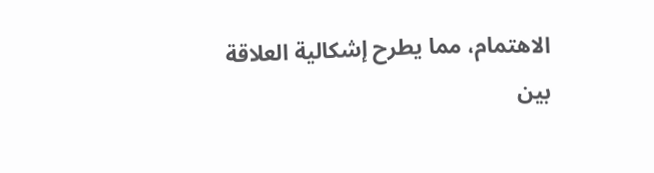الاهتمام، مما يطرح إشكالية العلاقة بين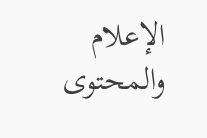الإعلام والمحتوى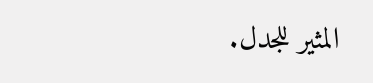المثير للجدل.